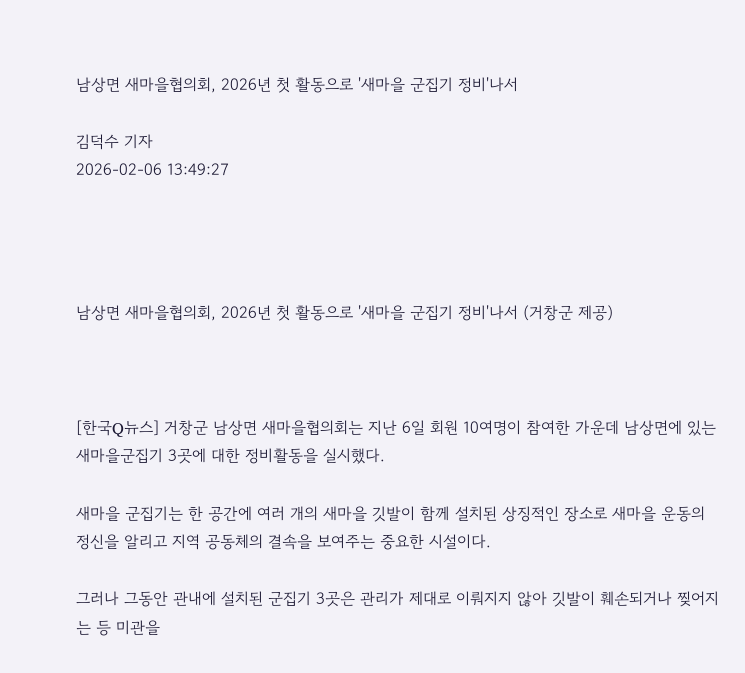남상면 새마을협의회, 2026년 첫 활동으로 '새마을 군집기 정비'나서

김덕수 기자
2026-02-06 13:49:27




남상면 새마을협의회, 2026년 첫 활동으로 '새마을 군집기 정비'나서 (거창군 제공)



[한국Q뉴스] 거창군 남상면 새마을협의회는 지난 6일 회원 10여명이 참여한 가운데 남상면에 있는 새마을군집기 3곳에 대한 정비활동을 실시했다.

새마을 군집기는 한 공간에 여러 개의 새마을 깃발이 함께 설치된 상징적인 장소로 새마을 운동의 정신을 알리고 지역 공동체의 결속을 보여주는 중요한 시설이다.

그러나 그동안 관내에 설치된 군집기 3곳은 관리가 제대로 이뤄지지 않아 깃발이 훼손되거나 찢어지는 등 미관을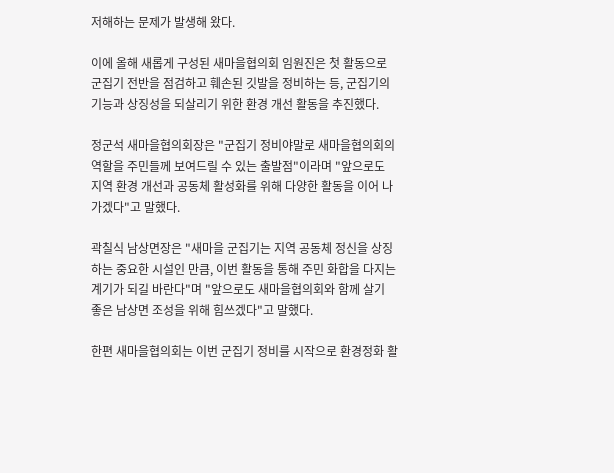저해하는 문제가 발생해 왔다.

이에 올해 새롭게 구성된 새마을협의회 임원진은 첫 활동으로 군집기 전반을 점검하고 훼손된 깃발을 정비하는 등, 군집기의 기능과 상징성을 되살리기 위한 환경 개선 활동을 추진했다.

정군석 새마을협의회장은 "군집기 정비야말로 새마을협의회의 역할을 주민들께 보여드릴 수 있는 출발점"이라며 "앞으로도 지역 환경 개선과 공동체 활성화를 위해 다양한 활동을 이어 나가겠다"고 말했다.

곽칠식 남상면장은 "새마을 군집기는 지역 공동체 정신을 상징하는 중요한 시설인 만큼, 이번 활동을 통해 주민 화합을 다지는 계기가 되길 바란다"며 "앞으로도 새마을협의회와 함께 살기 좋은 남상면 조성을 위해 힘쓰겠다"고 말했다.

한편 새마을협의회는 이번 군집기 정비를 시작으로 환경정화 활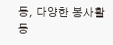동, 다양한 봉사활동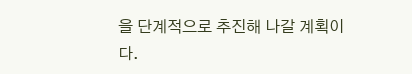을 단계적으로 추진해 나갈 계획이다.